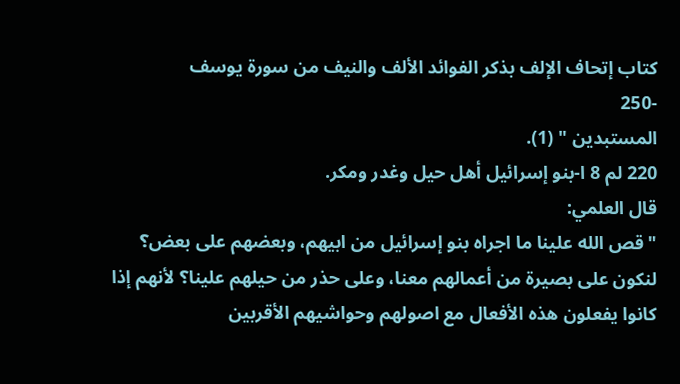كتاب إتحاف الإلف بذكر الفوائد الألف والنيف من سورة يوسف
-250
المستبدين " (1).
220 لم 8 ا-بنو إسرائيل أهل حيل وغدر ومكر.
قال العلمي:
"قص الله علينا ما اجراه بنو إسرائيل من ابيهم، وبعضهم على بعض؟
لنكون على بصيرة من أعمالهم معنا، وعلى حذر من حيلهم علينا؟ لأنهم إذا
كانوا يفعلون هذه الأفعال مع اصولهم وحواشيهم الأقربين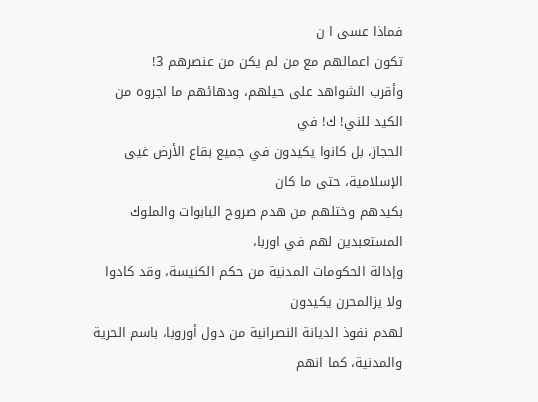فماذا عسى ا ن
تكون اعمالهم مع من لم يكن من عنصرهم 3!
وأقرب الشواهد على حيلهم، ودهائهم ما اجروه من الكيد للني! ك! في
الحجاز، بل كانوا يكيدون في جميع بقاع الأرض غيى الإسلامية، حتى ما كان
بكيدهم وختلهم من هدم صروح البابوات والملوك المستعبدين لهم في اوربا،
وإدالة الحكومات المدنية من حكم الكنيسة، وقد كادوا ولا يزالمحرن يكيدون
لهدم نفوذ الديانة النصرانية من دول أوروبا، باسم الحرية والمدنية، كما انهم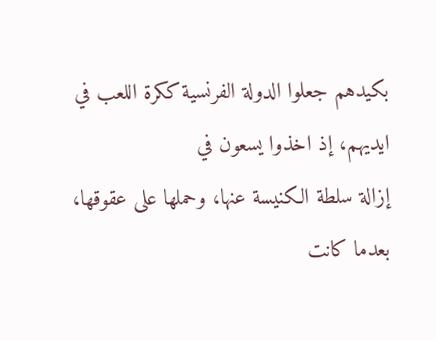بكيدهم جعلوا الدولة الفرنسية ككرة اللعب في ايديهم، إذ اخذوا يسعون في
إزالة سلطة الكنيسة عنها، وحملها على عقوقها، بعدما كانت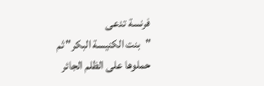فرنسة تدعى
"بنت الكنيسة البكر" ثم حملوها على الظلم الجائر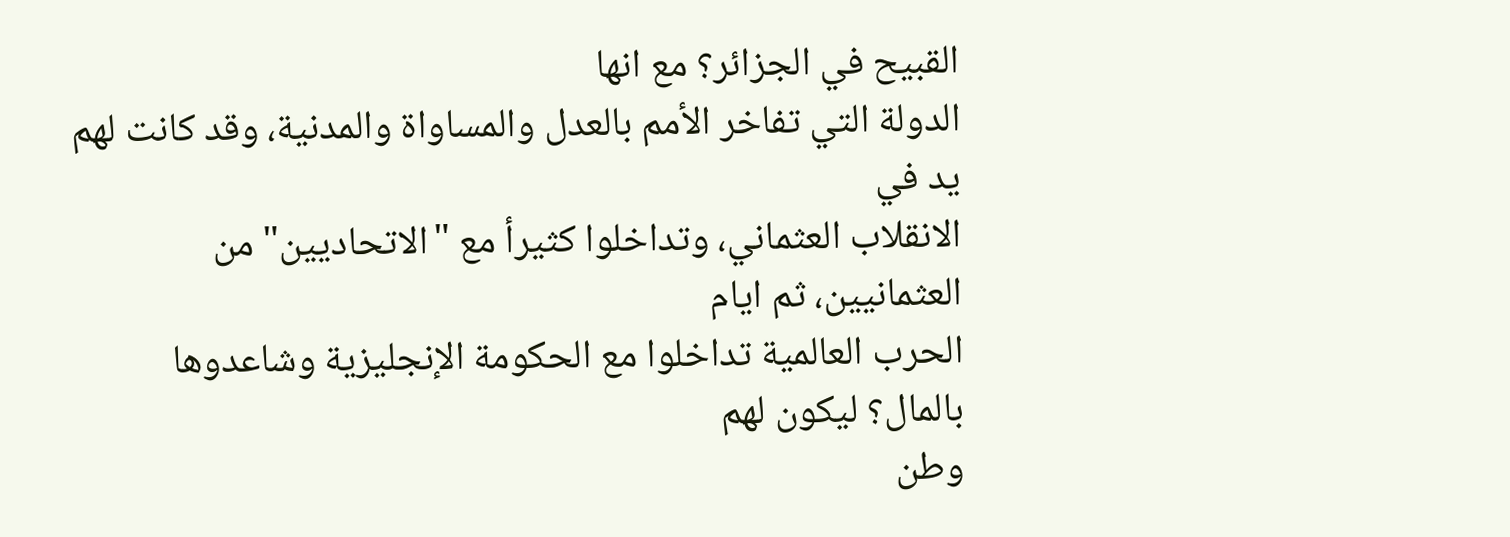القبيح في الجزائر؟ مع انها
الدولة التي تفاخر الأمم بالعدل والمساواة والمدنية، وقد كانت لهم يد في
الانقلاب العثماني، وتداخلوا كثيرأ مع "الاتحاديين" من العثمانيين، ثم ايام
الحرب العالمية تداخلوا مع الحكومة الإنجليزية وشاعدوها بالمال؟ ليكون لهم
وطن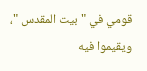قومي في "بيت المقدس "، ويقيموا فيه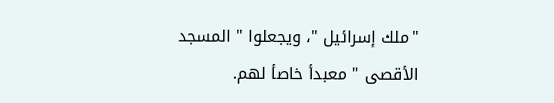"ملك إسرائيل "، ويجعلوا " المسجد
الأقصى " معبدأ خاصأ لهم.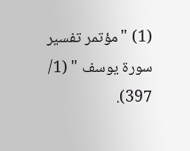(1) "مؤتمر تفسير سورة يوسف " (1/ 397).